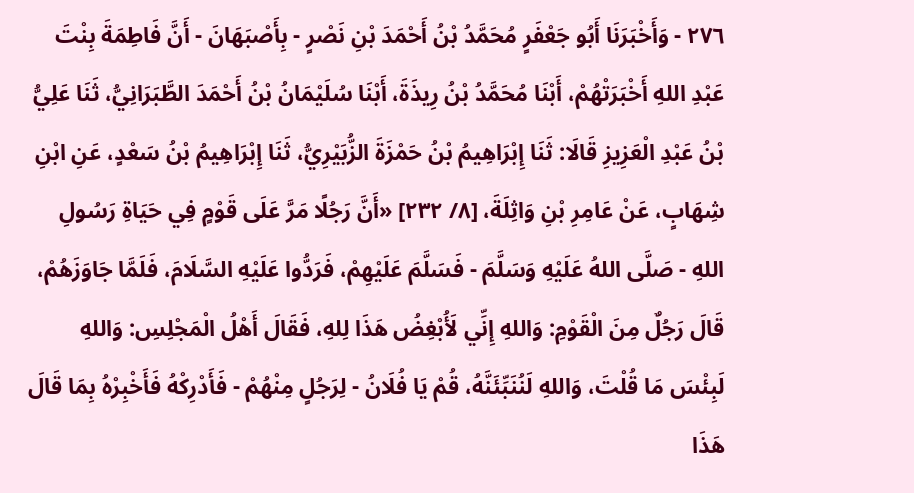٢٧٦ - وَأَخْبَرَنَا أَبُو جَعْفَرٍ مُحَمَّدُ بْنُ أَحْمَدَ بْنِ نَصْرٍ - بِأَصْبَهَانَ - أَنَّ فَاطِمَةَ بِنْتَ عَبْدِ اللهِ أَخْبَرَتْهُمْ، أَبْنَا مُحَمَّدُ بْنُ رِيذَةَ، أَبْنَا سُلَيْمَانُ بْنُ أَحْمَدَ الطَّبَرَانِيُّ، ثَنَا عَلِيُّ بْنُ عَبْدِ الْعَزِيزِ قَالَا: ثَنَا إِبْرَاهِيمُ بْنُ حَمْزَةَ الزُّبَيْرِيُّ، ثَنَا إِبْرَاهِيمُ بْنُ سَعْدٍ، عَنِ ابْنِ شِهَابٍ، عَنْ عَامِرِ بْنِ وَاثِلَةَ، [٨/ ٢٣٢] «أَنَّ رَجُلًا مَرَّ عَلَى قَوْمٍ فِي حَيَاةِ رَسُولِ اللهِ - صَلَّى اللهُ عَلَيْهِ وَسَلَّمَ - فَسَلَّمَ عَلَيْهِمْ، فَرَدُّوا عَلَيْهِ السَّلَامَ، فَلَمَّا جَاوَزَهُمْ، قَالَ رَجُلٌ مِنَ الْقَوْمِ: وَاللهِ إِنِّي لَأُبْغِضُ هَذَا لِلهِ، فَقَالَ أَهْلُ الْمَجْلِسِ: وَاللهِ لَبِئْسَ مَا قُلْتَ، وَاللهِ لَنُنَبِّئَنَّهُ، قُمْ يَا فُلَانُ - لِرَجُلٍ مِنْهُمْ - فَأَدْرِكْهُ فَأَخْبِرْهُ بِمَا قَالَ هَذَا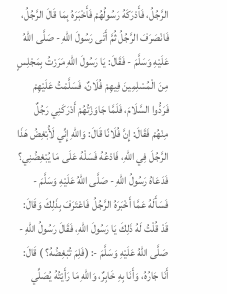الرَّجُلُ، فَأَدْرَكَهُ رَسُولُهُمْ فَأَخْبَرَهُ بِمَا قَالَ الرَّجُلُ، فَانْصَرَفَ الرَّجُلُ ثُمَّ أَتَى رَسُولَ اللهِ - صَلَّى اللهُ عَلَيْهِ وَسَلَّمَ - فَقَالَ: يَا رَسُولَ اللهِ مَرَرْتُ بِمَجْلِسٍ مِنَ الْمُسْلِمِينَ فِيهِمْ فُلَانٌ، فَسَلَّمْتُ عَلَيْهِمْ فَرَدُّوا السَّلَامَ، فَلَمَّا جَاوَزْتُهُمْ أَدْرَكَنِي رَجُلٌ مِنْهُمْ فَقَالَ: إِنَّ فُلَانًا قَالَ: وَاللهِ إِنِّي لَأُبْغِضُ هَذَا الرَّجُلَ فِي اللهِ، فَادْعُهُ فَسَلْهُ عَلَى مَا يُبْغِضُنِي؟ فَدَعَاهُ رَسُولُ اللهِ - صَلَّى اللهُ عَلَيْهِ وَسَلَّمَ - فَسَأَلَهُ عَمَّا أَخْبَرَهُ الرَّجُلُ فَاعْتَرَفَ بِذَلِكَ وَقَالَ: قَدْ قُلْتُ لَهُ ذَلِكَ يَا رَسُولَ اللهِ، فَقَالَ رَسُولُ اللهِ - صَلَّى اللهُ عَلَيْهِ وَسَلَّمَ -: (فَلِمَ تُبْغِضُهُ؟ ) قَالَ: أَنَا جَارُهُ، وَأَنَا بِهِ خَابِرٌ، وَاللهِ مَا رَأَيْتُهُ يُصَلِّي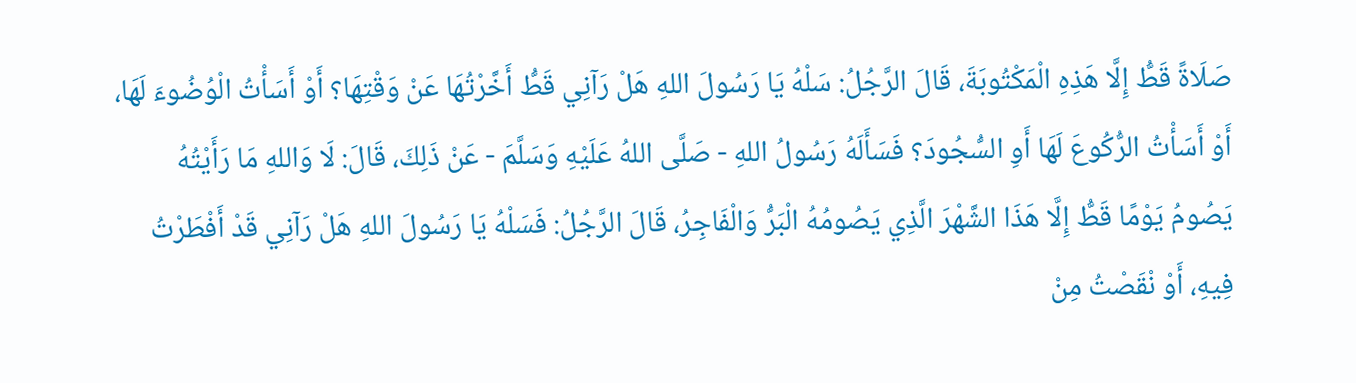صَلَاةً قَطُّ إِلَّا هَذِهِ الْمَكْتُوبَةَ، قَالَ الرَّجُلُ: سَلْهُ يَا رَسُولَ اللهِ هَلْ رَآنِي قَطُّ أَخَّرْتُهَا عَنْ وَقْتِهَا؟ أَوْ أَسَأْتُ الْوُضُوءَ لَهَا، أَوْ أَسَأْتُ الرُّكُوعَ لَهَا أَوِ السُّجُودَ؟ فَسَأَلَهُ رَسُولُ اللهِ - صَلَّى اللهُ عَلَيْهِ وَسَلَّمَ - عَنْ ذَلِكَ، قَالَ: لَا وَاللهِ مَا رَأَيْتُهُ يَصُومُ يَوْمًا قَطُّ إِلَّا هَذَا الشَّهْرَ الَّذِي يَصُومُهُ الْبَرُّ وَالْفَاجِرُ، قَالَ الرَّجُلُ: فَسَلْهُ يَا رَسُولَ اللهِ هَلْ رَآنِي قَدْ أَفْطَرْتُ فِيهِ، أَوْ نْقَصْتُ مِنْ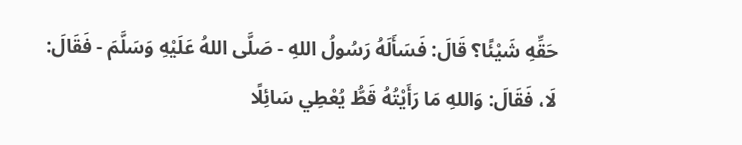حَقِّهِ شَيْئًا؟ قَالَ: فَسَأَلَهُ رَسُولُ اللهِ - صَلَّى اللهُ عَلَيْهِ وَسَلَّمَ - فَقَالَ: لَا، فَقَالَ: وَاللهِ مَا رَأَيْتُهُ قَطُّ يُعْطِي سَائِلًا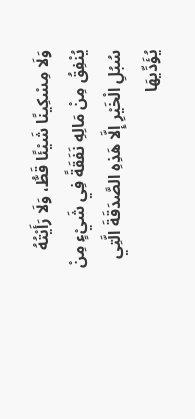وَلَا مِسْكِينًا شَيْئًا قَطُّ، وَلَا رَأَيْتُهُ يُنْفِقُ مِنْ مَالِهِ نَفَقَةً فِي شَيْءٍ مِنْ سُبُلِ الْخَيْرِ إِلَّا هَذِهِ الصَّدَقَةَ الَّتِي يُؤَدِّيهَا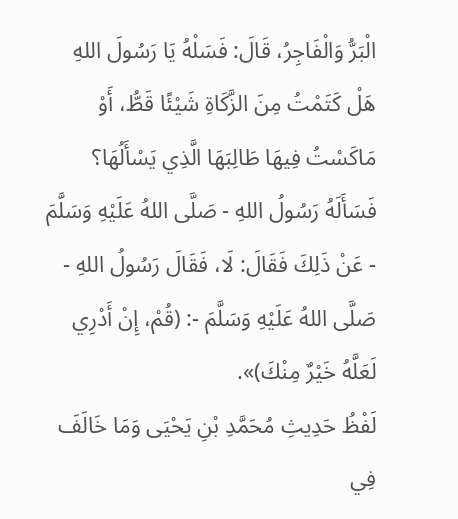الْبَرُّ وَالْفَاجِرُ، قَالَ: فَسَلْهُ يَا رَسُولَ اللهِ هَلْ كَتَمْتُ مِنَ الزَّكَاةِ شَيْئًا قَطُّ، أَوْ مَاكَسْتُ فِيهَا طَالِبَهَا الَّذِي يَسْأَلُهَا؟ فَسَأَلَهُ رَسُولُ اللهِ - صَلَّى اللهُ عَلَيْهِ وَسَلَّمَ - عَنْ ذَلِكَ فَقَالَ: لَا، فَقَالَ رَسُولُ اللهِ - صَلَّى اللهُ عَلَيْهِ وَسَلَّمَ -: (قُمْ، إِنْ أَدْرِي لَعَلَّهُ خَيْرٌ مِنْكَ)».
لَفْظُ حَدِيثِ مُحَمَّدِ بْنِ يَحْيَى وَمَا خَالَفَ فِي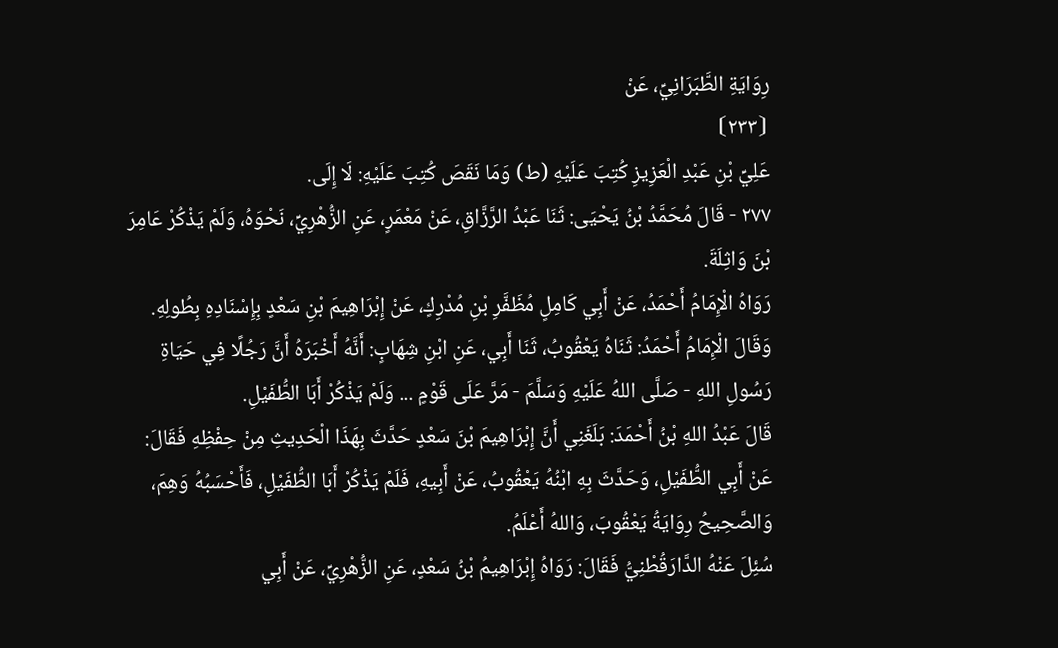رِوَايَةِ الطَّبَرَانِيِّ، عَنْ
⦗٢٣٣⦘
عَلِيِّ بْنِ عَبْدِ الْعَزِيزِ كُتِبَ عَلَيْهِ (ط) وَمَا نَقَصَ كُتِبَ عَلَيْهِ: لَا إِلَى.
٢٧٧ - قَالَ مُحَمَّدُ بْنُ يَحْيَى: ثَنَا عَبْدُ الرَّزَّاقِ، عَنْ مَعْمَرٍ، عَنِ الزُّهْرِيِّ، نَحْوَهُ، وَلَمْ يَذْكُرْ عَامِرَ بْنَ وَاثِلَةَ.
رَوَاهُ الْإِمَامُ أَحْمَدُ، عَنْ أَبِي كَامِلٍ مُظَفَّرِ بْنِ مُدْرِكٍ، عَنْ إِبْرَاهِيمَ بْنِ سَعْدٍ بِإِسْنَادِهِ بِطُولِهِ.
وَقَالَ الْإِمَامُ أَحْمَدُ: ثَنَاهُ يَعْقُوبُ، ثَنَا أَبِي، عَنِ ابْنِ شِهَابٍ: أَنَّهُ أَخْبَرَهُ أَنَّ رَجُلًا فِي حَيَاةِ رَسُولِ اللهِ - صَلَّى اللهُ عَلَيْهِ وَسَلَّمَ - مَرَّ عَلَى قَوْمٍ ... وَلَمْ يَذْكُرْ أَبَا الطُّفَيْلِ.
قَالَ عَبْدُ اللهِ بْنُ أَحْمَدَ: بَلَغَنِي أَنَّ إِبْرَاهِيمَ بْنَ سَعْدٍ حَدَّثَ بِهَذَا الْحَدِيثِ مِنْ حِفْظِهِ فَقَالَ: عَنْ أَبِي الطُّفَيْلِ، وَحَدَّثَ بِهِ ابْنُهُ يَعْقُوبُ، عَنْ أَبِيهِ، فَلَمْ يَذْكُرْ أَبَا الطُّفَيْلِ، فَأَحْسَبُهُ وَهِمَ، وَالصَّحِيحُ رِوَايَةُ يَعْقُوبَ، وَاللهُ أَعْلَمُ.
سُئِلَ عَنْهُ الدَّارَقُطْنِيُّ فَقَالَ: رَوَاهُ إِبْرَاهِيمُ بْنُ سَعْدٍ، عَنِ الزُّهْرِيِّ، عَنْ أَبِي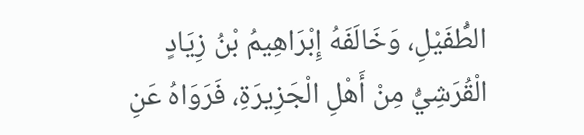الطُّفَيْلِ، وَخَالَفَهُ إِبْرَاهِيمُ بْنُ زِيَادٍ الْقُرَشِيُّ مِنْ أَهْلِ الْجَزِيرَةِ، فَرَوَاهُ عَنِ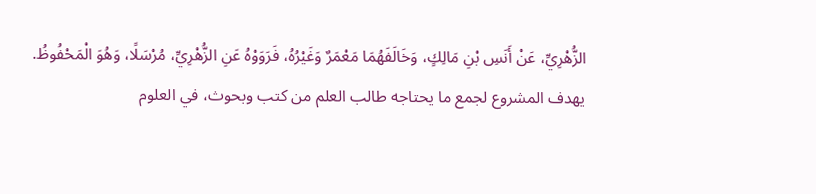الزُّهْرِيِّ، عَنْ أَنَسِ بْنِ مَالِكٍ، وَخَالَفَهُمَا مَعْمَرٌ وَغَيْرُهُ، فَرَوَوْهُ عَنِ الزُّهْرِيِّ، مُرْسَلًا، وَهُوَ الْمَحْفُوظُ.
يهدف المشروع لجمع ما يحتاجه طالب العلم من كتب وبحوث، في العلوم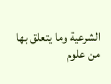الشرعية وما يتعلق بها من علوم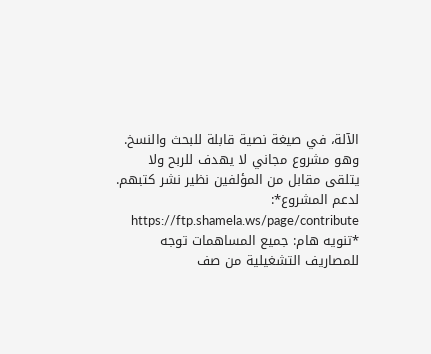الآلة، في صيغة نصية قابلة للبحث والنسخ.
وهو مشروع مجاني لا يهدف للربح ولا يتلقى مقابل من المؤلفين نظير نشر كتبهم.
لدعم المشروع*: https://ftp.shamela.ws/page/contribute
*تنويه هام: جميع المساهمات توجه للمصاريف التشغيلية من صف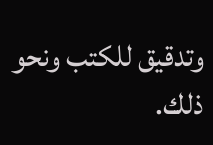وتدقيق للكتب ونحو ذلك.